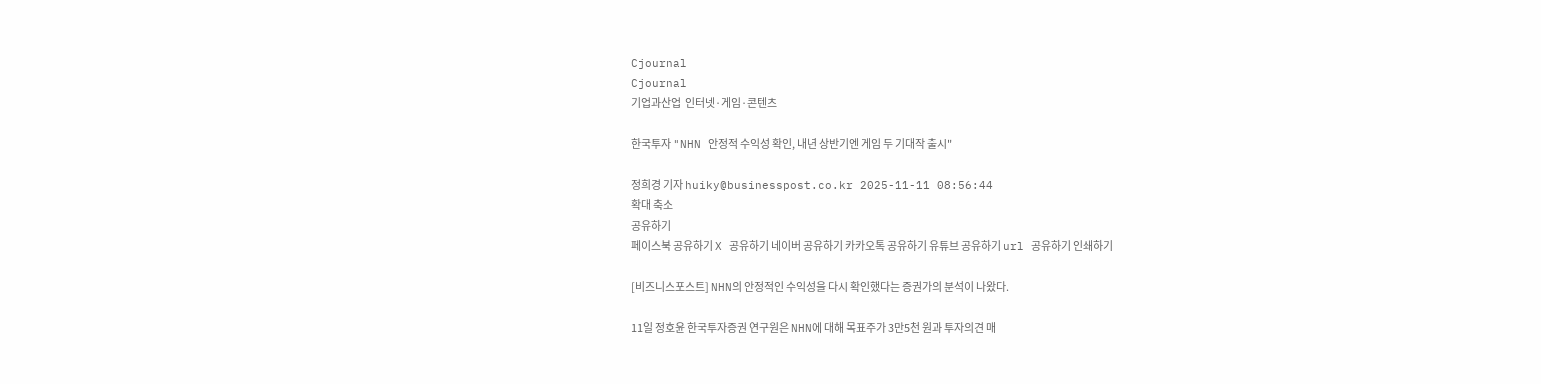Cjournal
Cjournal
기업과산업  인터넷·게임·콘텐츠

한국투자 "NHN 안정적 수익성 확인, 내년 상반기엔 게임 두 기대작 출시"

정희경 기자 huiky@businesspost.co.kr 2025-11-11 08:56:44
확대 축소
공유하기
페이스북 공유하기 X 공유하기 네이버 공유하기 카카오톡 공유하기 유튜브 공유하기 url 공유하기 인쇄하기

[비즈니스포스트] NHN의 안정적인 수익성을 다시 확인했다는 증권가의 분석이 나왔다.

11일 정호윤 한국투자증권 연구원은 NHN에 대해 목표주가 3만5천 원과 투자의견 매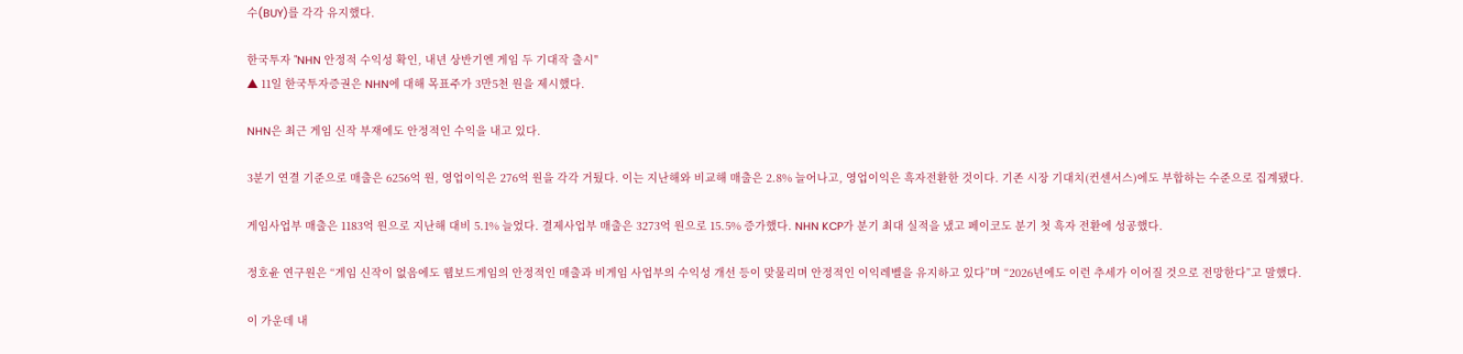수(BUY)를 각각 유지했다.

한국투자 "NHN 안정적 수익성 확인, 내년 상반기엔 게임 두 기대작 출시"
▲ 11일 한국투자증권은 NHN에 대해 목표주가 3만5천 원을 제시했다.

NHN은 최근 게임 신작 부재에도 안정적인 수익을 내고 있다.

3분기 연결 기준으로 매출은 6256억 원, 영업이익은 276억 원을 각각 거뒀다. 이는 지난해와 비교해 매출은 2.8% 늘어나고, 영업이익은 흑자전환한 것이다. 기존 시장 기대치(컨센서스)에도 부합하는 수준으로 집계됐다.

게임사업부 매출은 1183억 원으로 지난해 대비 5.1% 늘었다. 결제사업부 매출은 3273억 원으로 15.5% 증가했다. NHN KCP가 분기 최대 실적을 냈고 페이코도 분기 첫 흑자 전환에 성공했다.

정호윤 연구원은 “게임 신작이 없음에도 웹보드게임의 안정적인 매출과 비게임 사업부의 수익성 개선 등이 맞물리며 안정적인 이익레벨을 유지하고 있다”며 “2026년에도 이런 추세가 이어질 것으로 전망한다”고 말했다.

이 가운데 내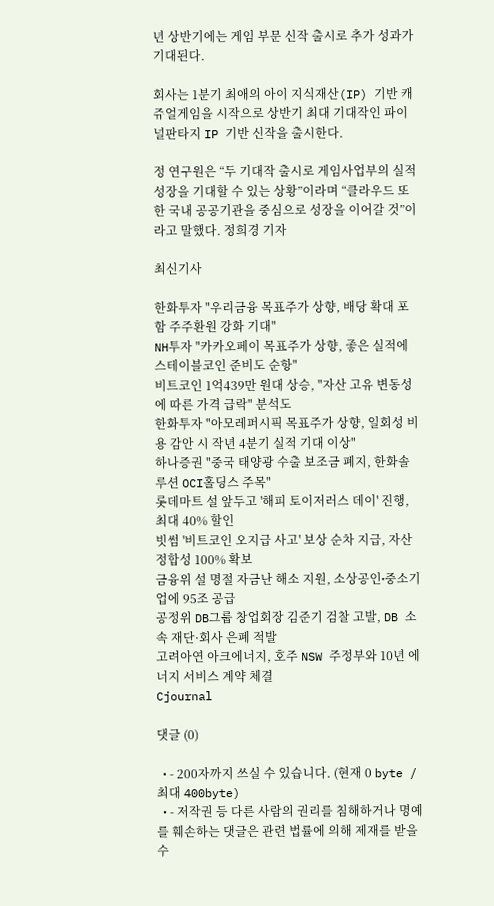년 상반기에는 게임 부문 신작 출시로 추가 성과가 기대된다.

회사는 1분기 최애의 아이 지식재산(IP) 기반 캐쥬얼게임을 시작으로 상반기 최대 기대작인 파이널판타지 IP 기반 신작을 출시한다.

정 연구원은 “두 기대작 출시로 게임사업부의 실적 성장을 기대할 수 있는 상황”이라며 “클라우드 또한 국내 공공기관을 중심으로 성장을 이어갈 것”이라고 말했다. 정희경 기자

최신기사

한화투자 "우리금융 목표주가 상향, 배당 확대 포함 주주환원 강화 기대"
NH투자 "카카오페이 목표주가 상향, 좋은 실적에 스테이블코인 준비도 순항"
비트코인 1억439만 원대 상승, "자산 고유 변동성에 따른 가격 급락" 분석도
한화투자 "아모레퍼시픽 목표주가 상향, 일회성 비용 감안 시 작년 4분기 실적 기대 이상"
하나증권 "중국 태양광 수출 보조금 폐지, 한화솔루션 OCI홀딩스 주목"
롯데마트 설 앞두고 '해피 토이저러스 데이' 진행, 최대 40% 할인
빗썸 '비트코인 오지급 사고' 보상 순차 지급, 자산 정합성 100% 확보
금융위 설 명절 자금난 해소 지원, 소상공인ᐧ중소기업에 95조 공급
공정위 DB그룹 창업회장 김준기 검찰 고발, DB 소속 재단·회사 은폐 적발
고려아연 아크에너지, 호주 NSW 주정부와 10년 에너지 서비스 계약 체결
Cjournal

댓글 (0)

  • - 200자까지 쓰실 수 있습니다. (현재 0 byte / 최대 400byte)
  • - 저작권 등 다른 사람의 권리를 침해하거나 명예를 훼손하는 댓글은 관련 법률에 의해 제재를 받을 수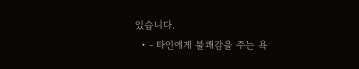있습니다.
  • - 타인에게 불쾌감을 주는 욕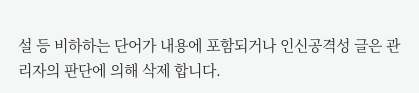설 등 비하하는 단어가 내용에 포함되거나 인신공격성 글은 관리자의 판단에 의해 삭제 합니다.